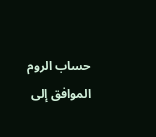حساب الروم الموافق إلى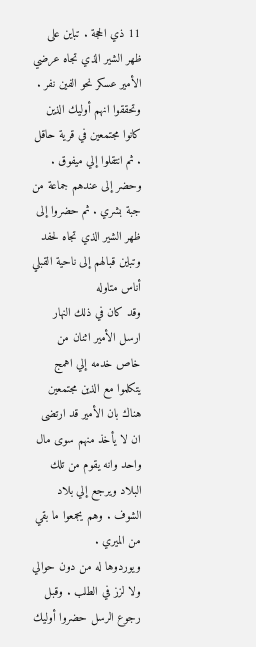11 ذي الحجة . تباين على ظهر الشير الذي تجاه عرضي الأمير عسكر نحو الفين نفر . وتحققوا انهم أوليك الذين كانوا مجتمعين في قرية حاقل . ثم انتقلوا إلي ميفوق . وحضر إلى عندهم جماعة من جبة بشري . ثم حضروا إلى ظهر الشير الذي تجاه لحفد وتباين قبالهم إلى ناحية القبلي أناس متاوله
وقد كان في ذلك النهار ارسل الأمير اثنان من خاص خدمه إلي اهمج يتكلموا مع الذين مجتمعين هناك بان الأمير قد ارتضى ان لا يأخذ منهم سوى مال واحد وانه يقوم من تلك البلاد ويرجع إلي بلاد الشوف . وهم يجمعوا ما بقي من الميري .
ويوردوها له من دون حوالي ولا لزز في الطلب . وقبل رجوع الرسل حضروا أوليك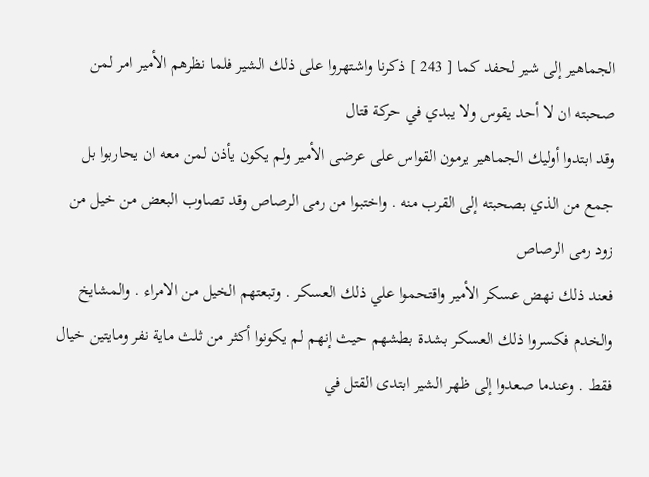الجماهير إلى شير لحفد كما [ 243 ] ذكرنا واشتهروا على ذلك الشير فلما نظرهم الأمير امر لمن صحبته ان لا أحد يقوس ولا يبدي في حركة قتال
وقد ابتدوا أوليك الجماهير يرمون القواس على عرضى الأمير ولم يكون يأذن لمن معه ان يحاربوا بل جمع من الذي بصحبته إلى القرب منه . واختبوا من رمى الرصاص وقد تصاوب البعض من خيل من زود رمى الرصاص
فعند ذلك نهض عسكر الأمير واقتحموا علي ذلك العسكر . وتبعتهم الخيل من الامراء . والمشايخ والخدم فكسروا ذلك العسكر بشدة بطشهم حيث إنهم لم يكونوا أكثر من ثلث ماية نفر ومايتين خيال فقط . وعندما صعدوا إلى ظهر الشير ابتدى القتل في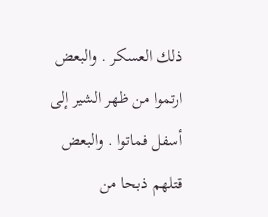ذلك العسكر . والبعض ارتموا من ظهر الشير إلى أسفل فماتوا . والبعض قتلهم ذبحا من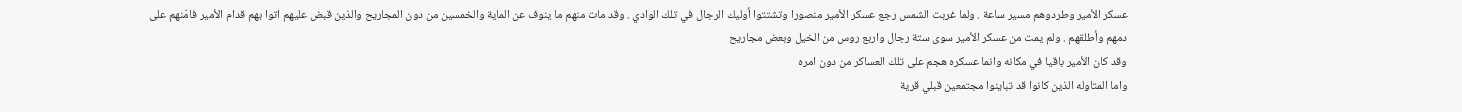عسكر الأمير وطردوهم مسير ساعة . ولما غربت الشمس رجع عسكر الأمير منصورا وتشتتوا أوليك الرجال في تلك الوادي . وقد مات منهم ما ينوف عن الماية والخمسين من دون المجاريح والذين قبض عليهم اتوا بهم قدام الأمير فامّنهم على دمهم وأطلقهم . ولم يمت من عسكر الأمير سوى ستة رجال واربع روس من الخيل وبعض مجاريح
وقد كان الأمير باقيا في مكانه وانما عسكره هجم على تلك العساكر من دون امره
واما المتاوله الذين كانوا قد تباينوا مجتمعين قبلي قرية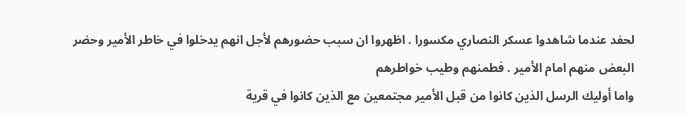لحفد عندما شاهدوا عسكر النصاري مكسورا . اظهروا ان سبب حضورهم لأجل انهم يدخلوا في خاطر الأمير وحضر البعض منهم امام الأمير . فطمنهم وطيب خواطرهم
واما أوليك الرسل الذين كانوا من قبل الأمير مجتمعين مع الذين كانوا في قرية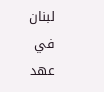لبنان في عهد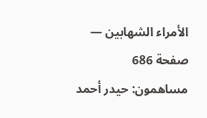الأمراء الشهابين — صفحة 686
مساهمون: حيدر أحمد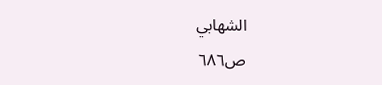الشهابي
ص٦٨٦